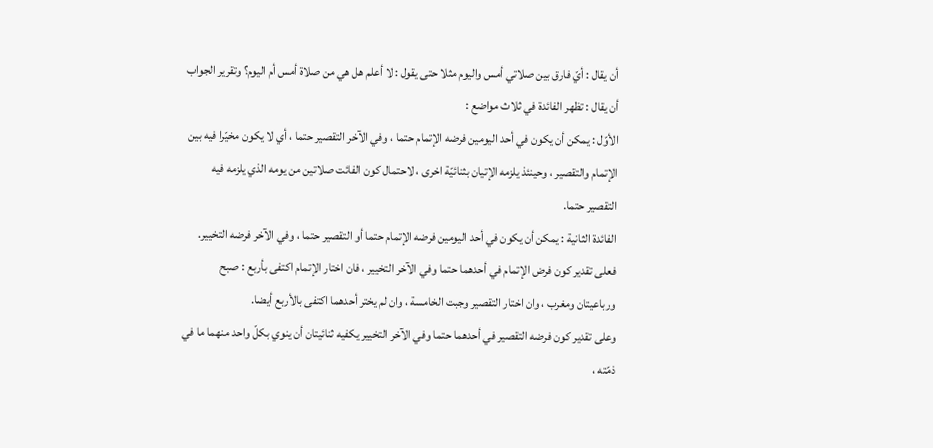أن يقال : أيّ فارق بين صلاتي أمس واليوم مثلا حتى يقول : لا أعلم هل هي من صلاة أمس أم اليوم؟ وتقرير الجواب أن يقال : تظهر الفائدة في ثلاث مواضع :
الأوّل : يمكن أن يكون في أحد اليومين فرضه الإتمام حتما ، وفي الآخر التقصير حتما ، أي لا يكون مخيّرا فيه بين الإتمام والتقصير ، وحينئذ يلزمه الإتيان بثنائيّة اخرى ، لاحتمال كون الفائت صلاتين من يومه الذي يلزمه فيه التقصير حتما.
الفائدة الثانية : يمكن أن يكون في أحد اليومين فرضه الإتمام حتما أو التقصير حتما ، وفي الآخر فرضه التخيير.
فعلى تقدير كون فرض الإتمام في أحدهما حتما وفي الآخر التخيير ، فان اختار الإتمام اكتفى بأربع : صبح ورباعيتان ومغرب ، وان اختار التقصير وجبت الخامسة ، وان لم يختر أحدهما اكتفى بالأربع أيضا.
وعلى تقدير كون فرضه التقصير في أحدهما حتما وفي الآخر التخيير يكفيه ثنائيتان أن ينوي بكلّ واحد منهما ما في ذمّته ،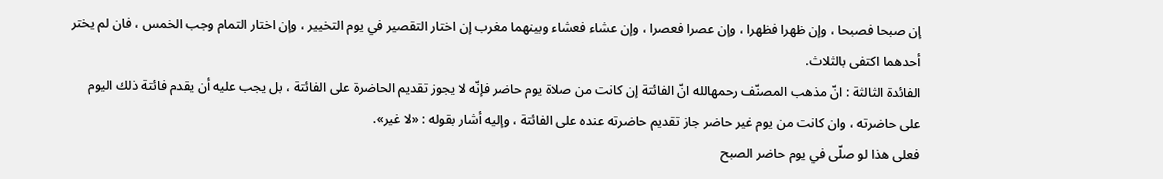إن صبحا فصبحا ، وإن ظهرا فظهرا ، وإن عصرا فعصرا ، وإن عشاء فعشاء وبينهما مغرب إن اختار التقصير في يوم التخيير ، وإن اختار التمام وجب الخمس ، فان لم يختر أحدهما اكتفى بالثلاث.
الفائدة الثالثة : انّ مذهب المصنّف رحمهالله انّ الفائتة إن كانت من صلاة يوم حاضر فإنّه لا يجوز تقديم الحاضرة على الفائتة ، بل يجب عليه أن يقدم فائتة ذلك اليوم على حاضرته ، وان كانت من يوم غير حاضر جاز تقديم حاضرته عنده على الفائتة ، وإليه أشار بقوله : «لا غير».
فعلى هذا لو صلّى في يوم حاضر الصبح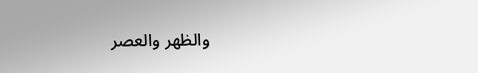والظهر والعصر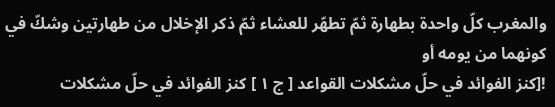والمغرب كلّ واحدة بطهارة ثمّ تطهّر للعشاء ثمّ ذكر الإخلال من طهارتين وشكّ في كونهما من يومه أو
![كنز الفوائد في حلّ مشكلات القواعد [ ج ١ ] كنز الفوائد في حلّ مشكلات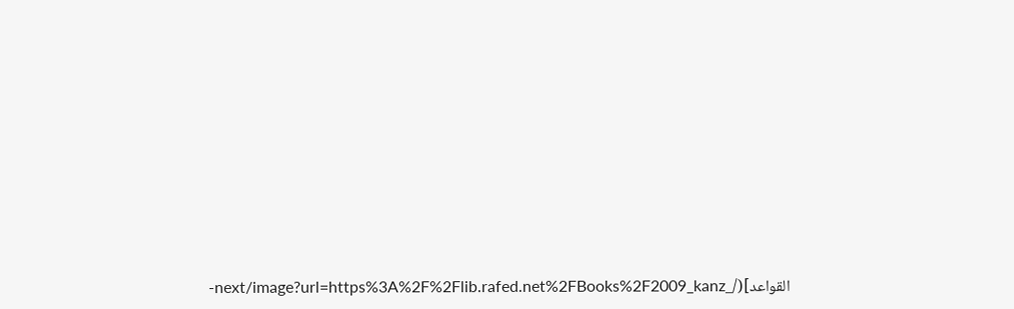القواعد](/_next/image?url=https%3A%2F%2Flib.rafed.net%2FBooks%2F2009_kanz-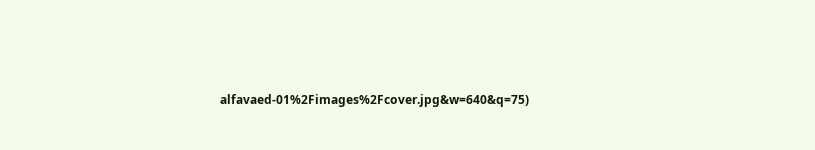alfavaed-01%2Fimages%2Fcover.jpg&w=640&q=75)